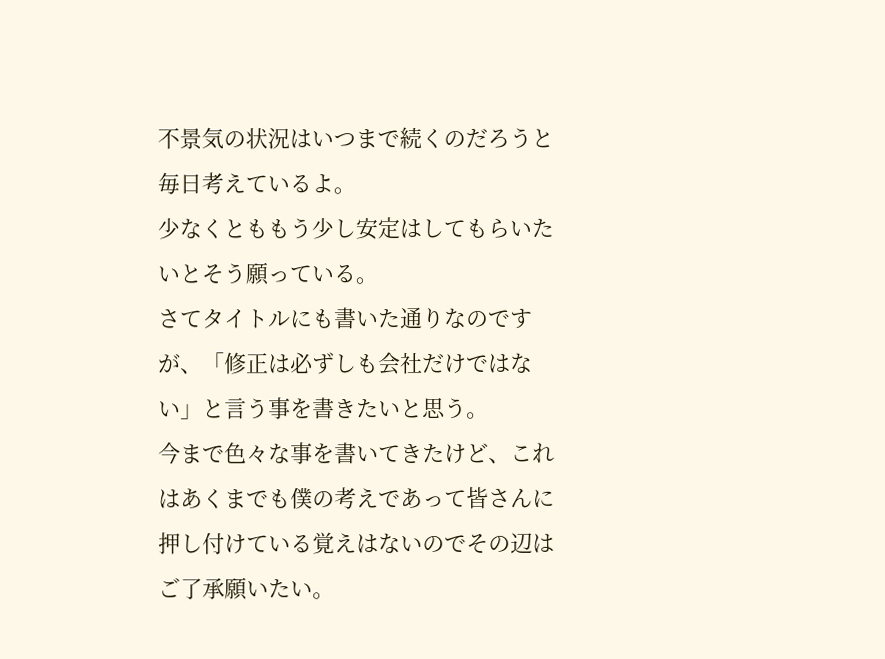不景気の状況はいつまで続くのだろうと毎日考えているよ。
少なくとももう少し安定はしてもらいたいとそう願っている。
さてタイトルにも書いた通りなのですが、「修正は必ずしも会社だけではない」と言う事を書きたいと思う。
今まで色々な事を書いてきたけど、これはあくまでも僕の考えであって皆さんに押し付けている覚えはないのでその辺はご了承願いたい。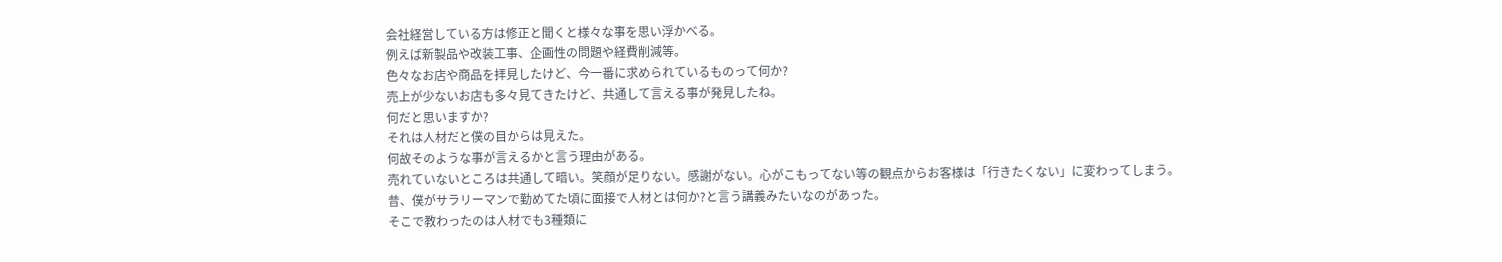会社経営している方は修正と聞くと様々な事を思い浮かべる。
例えば新製品や改装工事、企画性の問題や経費削減等。
色々なお店や商品を拝見したけど、今一番に求められているものって何か?
売上が少ないお店も多々見てきたけど、共通して言える事が発見したね。
何だと思いますか?
それは人材だと僕の目からは見えた。
何故そのような事が言えるかと言う理由がある。
売れていないところは共通して暗い。笑顔が足りない。感謝がない。心がこもってない等の観点からお客様は「行きたくない」に変わってしまう。
昔、僕がサラリーマンで勤めてた頃に面接で人材とは何か?と言う講義みたいなのがあった。
そこで教わったのは人材でも3種類に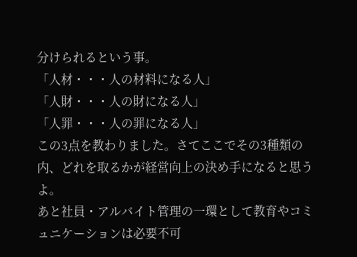分けられるという事。
「人材・・・人の材料になる人」
「人財・・・人の財になる人」
「人罪・・・人の罪になる人」
この3点を教わりました。さてここでその3種類の内、どれを取るかが経営向上の決め手になると思うよ。
あと社員・アルバイト管理の一環として教育やコミュニケーションは必要不可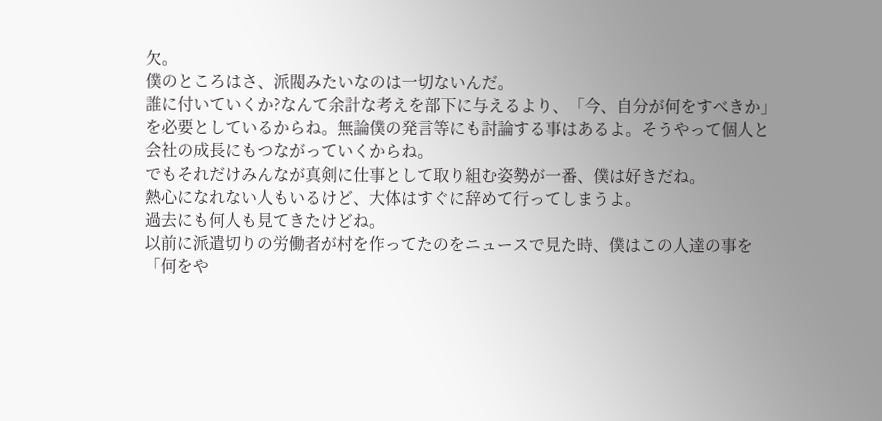欠。
僕のところはさ、派閥みたいなのは一切ないんだ。
誰に付いていくか?なんて余計な考えを部下に与えるより、「今、自分が何をすべきか」を必要としているからね。無論僕の発言等にも討論する事はあるよ。そうやって個人と会社の成長にもつながっていくからね。
でもそれだけみんなが真剣に仕事として取り組む姿勢が一番、僕は好きだね。
熱心になれない人もいるけど、大体はすぐに辞めて行ってしまうよ。
過去にも何人も見てきたけどね。
以前に派遣切りの労働者が村を作ってたのをニュースで見た時、僕はこの人達の事を「何をや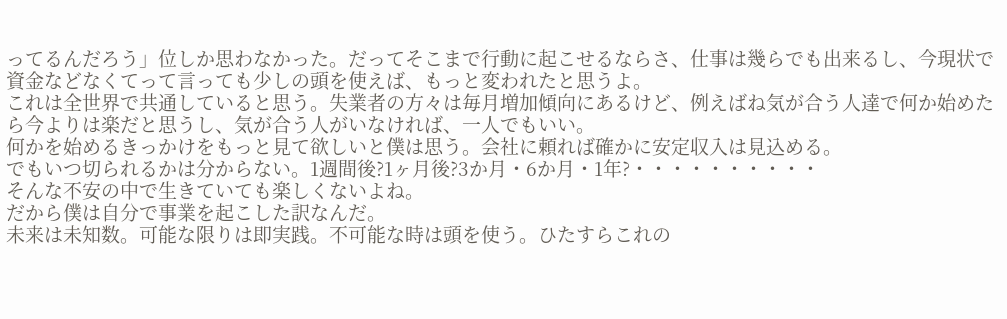ってるんだろう」位しか思わなかった。だってそこまで行動に起こせるならさ、仕事は幾らでも出来るし、今現状で資金などなくてって言っても少しの頭を使えば、もっと変われたと思うよ。
これは全世界で共通していると思う。失業者の方々は毎月増加傾向にあるけど、例えばね気が合う人達で何か始めたら今よりは楽だと思うし、気が合う人がいなければ、一人でもいい。
何かを始めるきっかけをもっと見て欲しいと僕は思う。会社に頼れば確かに安定収入は見込める。
でもいつ切られるかは分からない。1週間後?1ヶ月後?3か月・6か月・1年?・・・・・・・・・・
そんな不安の中で生きていても楽しくないよね。
だから僕は自分で事業を起こした訳なんだ。
未来は未知数。可能な限りは即実践。不可能な時は頭を使う。ひたすらこれの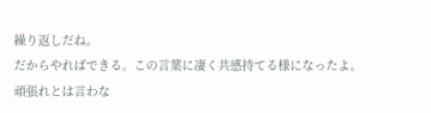繰り返しだね。
だからやればできる。この言葉に凄く共感持てる様になったよ。
頑張れとは言わな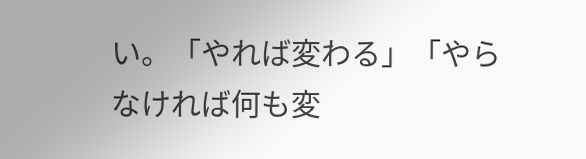い。「やれば変わる」「やらなければ何も変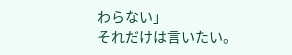わらない」
それだけは言いたい。